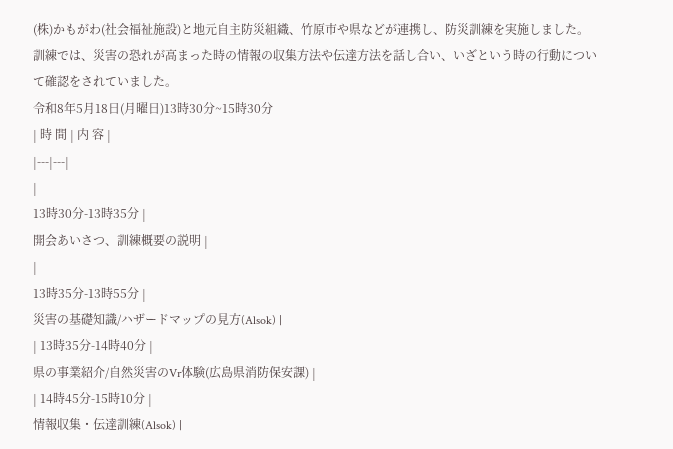(株)かもがわ(社会福祉施設)と地元自主防災組織、竹原市や県などが連携し、防災訓練を実施しました。
訓練では、災害の恐れが高まった時の情報の収集方法や伝達方法を話し合い、いざという時の行動について確認をされていました。
令和8年5月18日(月曜日)13時30分~15時30分
| 時 間 | 内 容 |
|---|---|
|
13時30分-13時35分 |
開会あいさつ、訓練概要の説明 |
|
13時35分-13時55分 |
災害の基礎知識/ハザードマップの見方(Alsok) |
| 13時35分-14時40分 |
県の事業紹介/自然災害のVr体験(広島県消防保安課) |
| 14時45分-15時10分 |
情報収集・伝達訓練(Alsok) |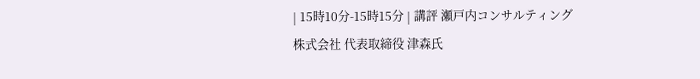| 15時10分-15時15分 | 講評 瀬戸内コンサルティング株式会社 代表取締役 津森氏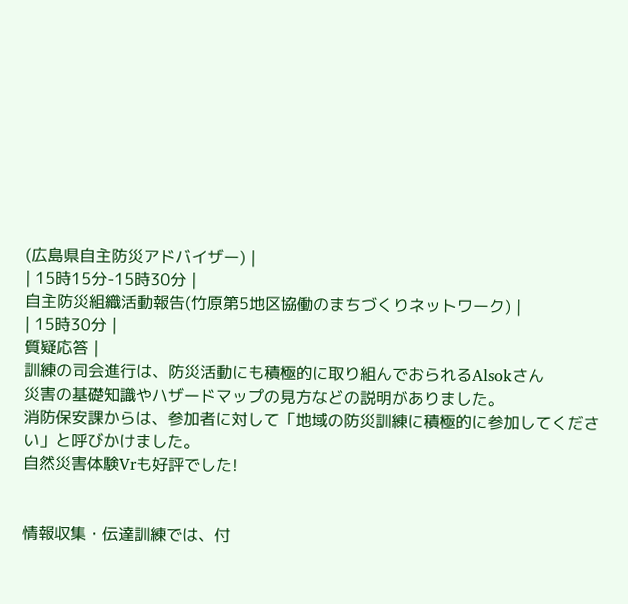(広島県自主防災アドバイザー) |
| 15時15分-15時30分 |
自主防災組織活動報告(竹原第5地区協働のまちづくりネットワーク) |
| 15時30分 |
質疑応答 |
訓練の司会進行は、防災活動にも積極的に取り組んでおられるAlsokさん
災害の基礎知識やハザードマップの見方などの説明がありました。
消防保安課からは、参加者に対して「地域の防災訓練に積極的に参加してください」と呼びかけました。
自然災害体験Vrも好評でした!


情報収集・伝達訓練では、付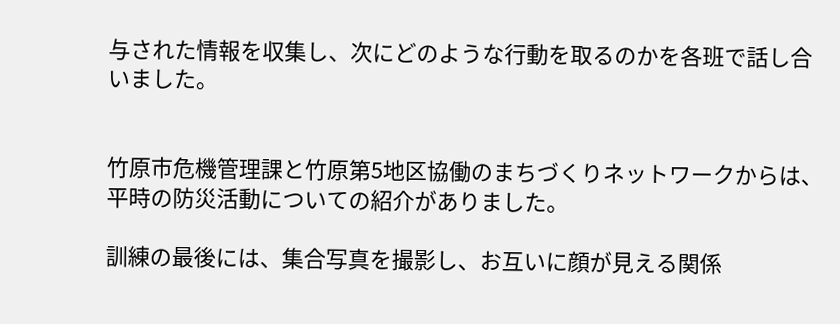与された情報を収集し、次にどのような行動を取るのかを各班で話し合いました。


竹原市危機管理課と竹原第5地区協働のまちづくりネットワークからは、平時の防災活動についての紹介がありました。

訓練の最後には、集合写真を撮影し、お互いに顔が見える関係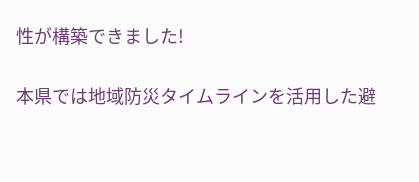性が構築できました!

本県では地域防災タイムラインを活用した避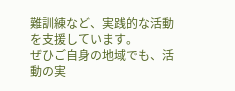難訓練など、実践的な活動を支援しています。
ぜひご自身の地域でも、活動の実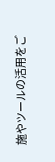施やツールの活用をご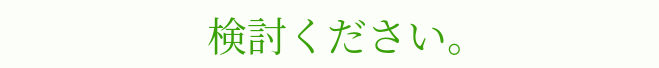検討ください。